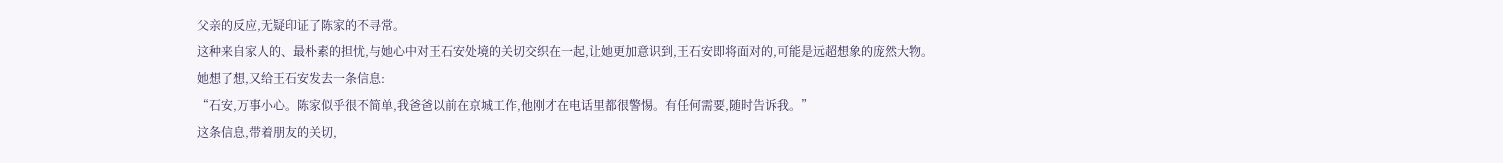父亲的反应,无疑印证了陈家的不寻常。
这种来自家人的、最朴素的担忧,与她心中对王石安处境的关切交织在一起,让她更加意识到,王石安即将面对的,可能是远超想象的庞然大物。
她想了想,又给王石安发去一条信息:
“石安,万事小心。陈家似乎很不简单,我爸爸以前在京城工作,他刚才在电话里都很警惕。有任何需要,随时告诉我。”
这条信息,带着朋友的关切,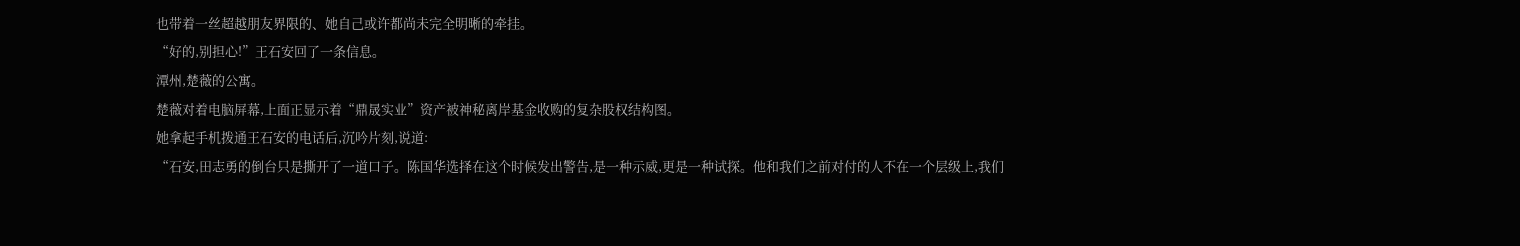也带着一丝超越朋友界限的、她自己或许都尚未完全明晰的牵挂。
“好的,别担心!”王石安回了一条信息。
潭州,楚薇的公寓。
楚薇对着电脑屏幕,上面正显示着“鼎晟实业”资产被神秘离岸基金收购的复杂股权结构图。
她拿起手机拨通王石安的电话后,沉吟片刻,说道:
“石安,田志勇的倒台只是撕开了一道口子。陈国华选择在这个时候发出警告,是一种示威,更是一种试探。他和我们之前对付的人不在一个层级上,我们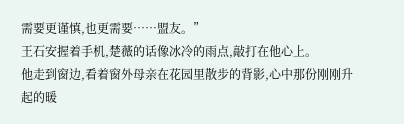需要更谨慎,也更需要……盟友。”
王石安握着手机,楚薇的话像冰冷的雨点,敲打在他心上。
他走到窗边,看着窗外母亲在花园里散步的背影,心中那份刚刚升起的暖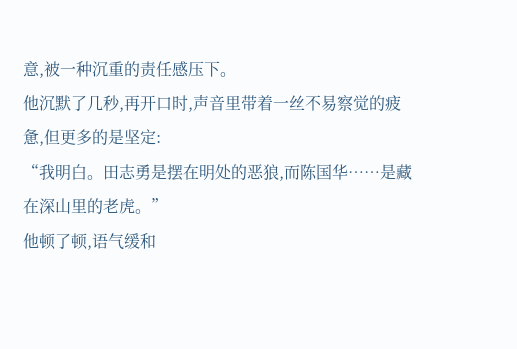意,被一种沉重的责任感压下。
他沉默了几秒,再开口时,声音里带着一丝不易察觉的疲惫,但更多的是坚定:
“我明白。田志勇是摆在明处的恶狼,而陈国华……是藏在深山里的老虎。”
他顿了顿,语气缓和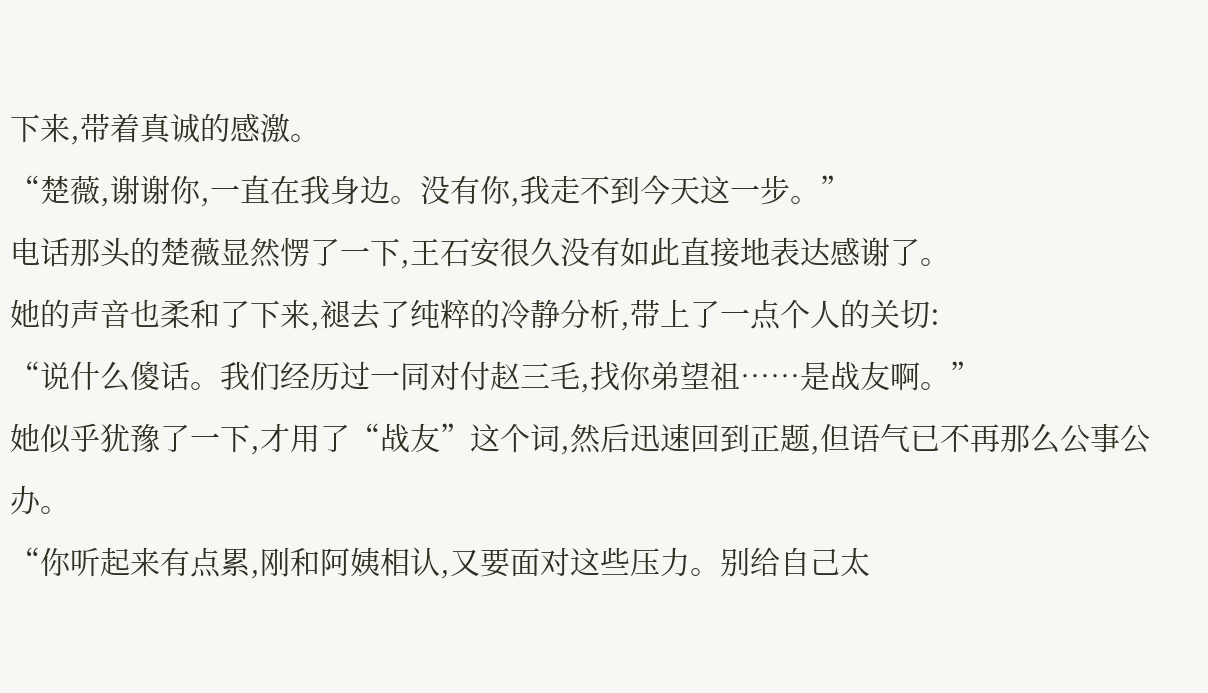下来,带着真诚的感激。
“楚薇,谢谢你,一直在我身边。没有你,我走不到今天这一步。”
电话那头的楚薇显然愣了一下,王石安很久没有如此直接地表达感谢了。
她的声音也柔和了下来,褪去了纯粹的冷静分析,带上了一点个人的关切:
“说什么傻话。我们经历过一同对付赵三毛,找你弟望祖……是战友啊。”
她似乎犹豫了一下,才用了“战友”这个词,然后迅速回到正题,但语气已不再那么公事公办。
“你听起来有点累,刚和阿姨相认,又要面对这些压力。别给自己太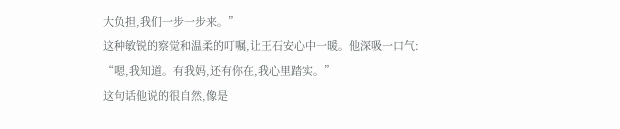大负担,我们一步一步来。”
这种敏锐的察觉和温柔的叮嘱,让王石安心中一暖。他深吸一口气:
“嗯,我知道。有我妈,还有你在,我心里踏实。”
这句话他说的很自然,像是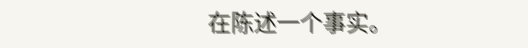在陈述一个事实。